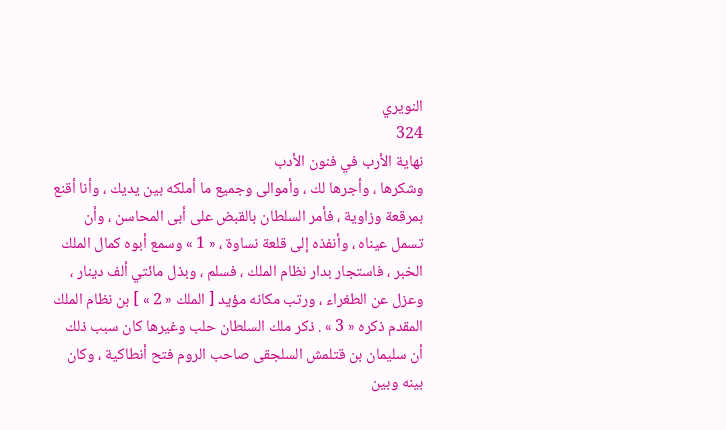النويري
324
نهاية الأرب في فنون الأدب
وشكرها ، وأجرها لك ، وأموالى وجميع ما أملكه بين يديك ، وأنا أقنع بمرقعة وزاوية ، فأمر السلطان بالقبض على أبى المحاسن ، وأن تسمل عيناه ، وأنفذه إلى قلعة نساوة ، « 1 » وسمع أبوه كمال الملك الخبر ، فاستجار بدار نظام الملك ، فسلم ، وبذل مائتي ألف دينار ، وعزل عن الطغراء ، ورتب مكانه مؤيد [ الملك « 2 » ] بن نظام الملك المقدم ذكره « 3 » . ذكر ملك السلطان حلب وغيرها كان سبب ذلك أن سليمان بن قتلمش السلجقى صاحب الروم فتح أنطاكية ، وكان بينه وبين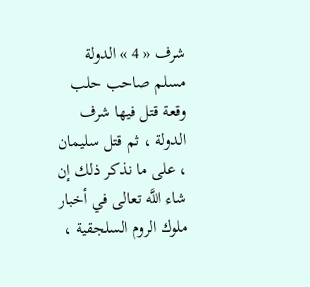شرف « 4 » الدولة مسلم صاحب حلب وقعة قتل فيها شرف الدولة ، ثم قتل سليمان ، على ما نذكر ذلك إن شاء اللَّه تعالى في أخبار ملوك الروم السلجقية ،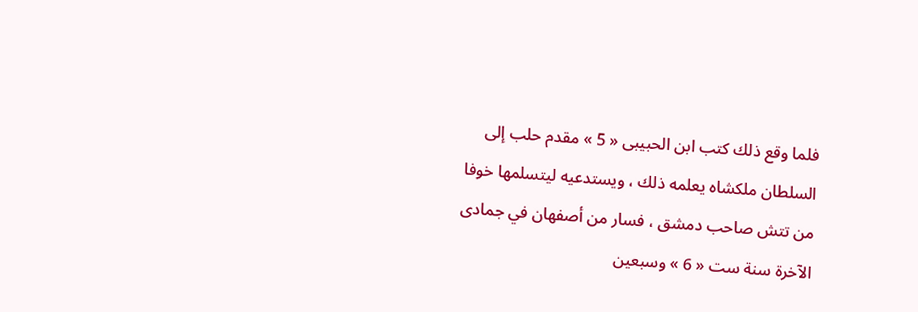فلما وقع ذلك كتب ابن الحبيبى « 5 » مقدم حلب إلى السلطان ملكشاه يعلمه ذلك ، ويستدعيه ليتسلمها خوفا من تتش صاحب دمشق ، فسار من أصفهان في جمادى الآخرة سنة ست « 6 » وسبعين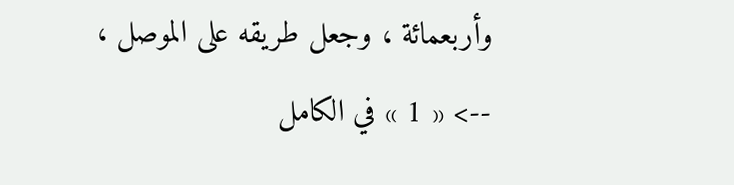وأربعمائة ، وجعل طريقه على الموصل ،
--> « 1 » في الكامل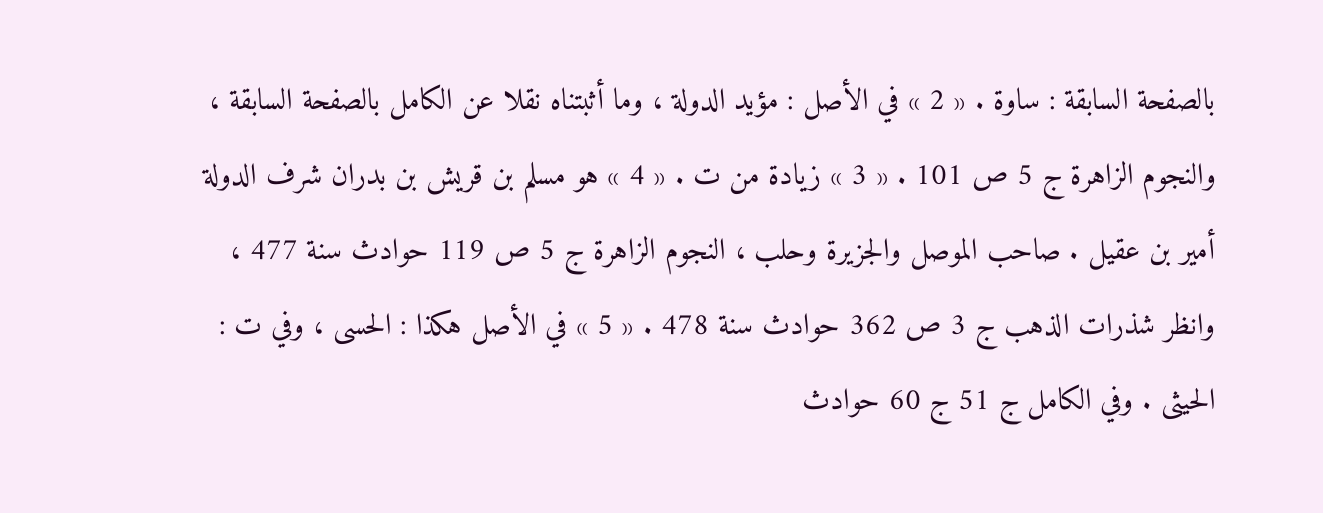بالصفحة السابقة : ساوة . « 2 » في الأصل : مؤيد الدولة ، وما أثبتناه نقلا عن الكامل بالصفحة السابقة ، والنجوم الزاهرة ج 5 ص 101 . « 3 » زيادة من ت . « 4 » هو مسلم بن قريش بن بدران شرف الدولة أمير بن عقيل . صاحب الموصل والجزيرة وحلب ، النجوم الزاهرة ج 5 ص 119 حوادث سنة 477 ، وانظر شذرات الذهب ج 3 ص 362 حوادث سنة 478 . « 5 » في الأصل هكذا : الحسى ، وفي ت : الحيثى . وفي الكامل ج 51 ج 60 حوادث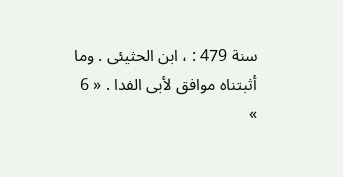سنة 479 : ، ابن الحثيئى . وما أثبتناه موافق لأبى الفدا . « 6 »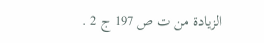الزيادة من ت ص 197 ج 2 .